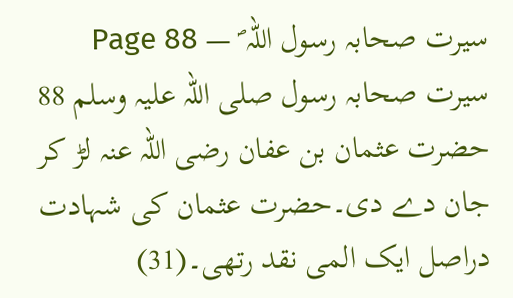سیرت صحابہ رسول اللہ ؐ — Page 88
سیرت صحابہ رسول صلی اللہ علیہ وسلم 88 حضرت عثمان بن عفان رضی اللہ عنہ لڑ کر جان دے دی۔حضرت عثمان کی شہادت دراصل ایک المی نقد رتھی۔(31)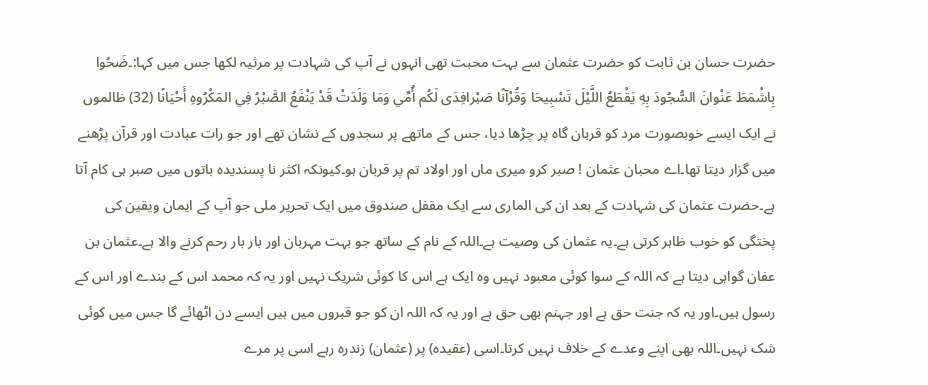حضرت حسان بن ثابت کو حضرت عثمان سے بہت محبت تھی انہوں نے آپ کی شہادت پر مرثیہ لکھا جس میں کہا:۔ضَحُوا بِاشْمَطَ عَنْوانَ السُّجُودَ بِهِ يَقْطَعُ اللَّيْلَ تَسْبِيحَا وَقُرْآنًا صَبْرافِدَى لَكُم أُمِّي وَمَا وَلَدَتْ قَدْ يَنْفَعُ الصَّبْرُ فِي المَكْرُوهِ أَحْيَانًا (32) ظالموں نے ایک ایسے خوبصورت مرد کو قربان گاہ پر چڑھا دیا، جس کے ماتھے پر سجدوں کے نشان تھے اور جو رات عبادت اور قرآن پڑھنے میں گزار دیتا تھا۔اے محبان عثمان ! صبر کرو میری ماں اور اولاد تم پر قربان ہو۔کیونکہ اکثر نا پسندیدہ باتوں میں صبر ہی کام آتا ہے۔حضرت عثمان کی شہادت کے بعد ان کی الماری سے ایک مقفل صندوق میں ایک تحریر ملی جو آپ کے ایمان ویقین کی پختگی کو خوب ظاہر کرتی ہے۔یہ عثمان کی وصیت ہے۔اللہ کے نام کے ساتھ جو بہت مہربان اور بار بار رحم کرنے والا ہے۔عثمان بن عفان گواہی دیتا ہے کہ اللہ کے سوا کوئی معبود نہیں وہ ایک ہے اس کا کوئی شریک نہیں اور یہ کہ محمد اس کے بندے اور اس کے رسول ہیں۔اور یہ کہ جنت حق ہے اور جہنم بھی حق ہے اور یہ کہ اللہ ان کو جو قبروں میں ہیں ایسے دن اٹھائے گا جس میں کوئی شک نہیں۔اللہ بھی اپنے وعدے کے خلاف نہیں کرتا۔اسی (عقیدہ) پر (عثمان) زندرہ رہے اسی پر مرے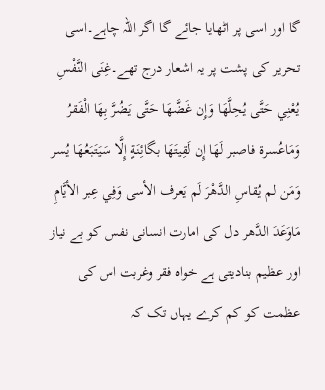گا اور اسی پر اٹھایا جائے گا اگر اللہ چاہے۔اسی تحریر کی پشت پر یہ اشعار درج تھے۔غِنَى النَّفْسِ يُعْنِي حَتَّى يُحِلَّهَا وَإِن غَضَّهَا حَتَّى يَضُرَّ بِهَا الْفَقرُ وَمَاعُسرة فاصبر لَهَا إِن لَقِيتَهَا بگائِنَةٍ إِلَّا سَيَتَبَعُهَا يُسر وَمَن لم يُقاسِ الدَّهْرَ لَم يَعرف الأسى وَفِي عِبر الأيَّامِ مَاوَعَدَ الدَّهر دل کی امارت انسانی نفس کو بے نیاز اور عظیم بنادیتی ہے خواہ فقر وغربت اس کی عظمت کو کم کرے یہاں تک کہ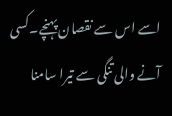اسے اس سے نقصان پہنچے۔کسی آنے والی تنگی سے تیرا سامنا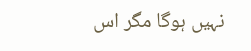نہیں ہوگا مگر اس